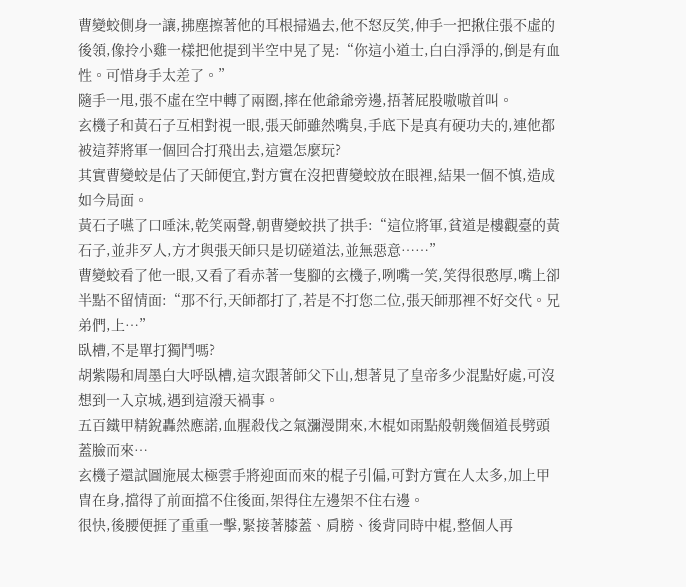曹變蛟側身一讓,拂塵擦著他的耳根掃過去,他不怒反笑,伸手一把揪住張不虛的後領,像拎小雞一樣把他提到半空中晃了晃:“你這小道士,白白淨淨的,倒是有血性。可惜身手太差了。”
隨手一甩,張不虛在空中轉了兩圈,摔在他爺爺旁邊,捂著屁股嗷嗷首叫。
玄機子和黃石子互相對視一眼,張天師雖然嘴臭,手底下是真有硬功夫的,連他都被這莽將軍一個回合打飛出去,這還怎麼玩?
其實曹變蛟是佔了天師便宜,對方實在沒把曹變蛟放在眼裡,結果一個不慎,造成如今局面。
黃石子嚥了口唾沫,乾笑兩聲,朝曹變蛟拱了拱手:“這位將軍,貧道是樓觀臺的黃石子,並非歹人,方才與張天師只是切磋道法,並無惡意……”
曹變蛟看了他一眼,又看了看赤著一隻腳的玄機子,咧嘴一笑,笑得很憨厚,嘴上卻半點不留情面:“那不行,天師都打了,若是不打您二位,張天師那裡不好交代。兄弟們,上…”
臥槽,不是單打獨鬥嗎?
胡紫陽和周墨白大呼臥槽,這次跟著師父下山,想著見了皇帝多少混點好處,可沒想到一入京城,遇到這潑天禍事。
五百鐵甲精銳轟然應諾,血腥殺伐之氣瀰漫開來,木棍如雨點般朝幾個道長劈頭蓋臉而來…
玄機子還試圖施展太極雲手將迎面而來的棍子引偏,可對方實在人太多,加上甲冑在身,擋得了前面擋不住後面,架得住左邊架不住右邊。
很快,後腰便捱了重重一擊,緊接著膝蓋、肩膀、後背同時中棍,整個人再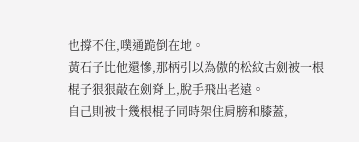也撐不住,噗通跪倒在地。
黃石子比他還慘,那柄引以為傲的松紋古劍被一根棍子狠狠敲在劍脊上,脫手飛出老遠。
自己則被十幾根棍子同時架住肩膀和膝蓋,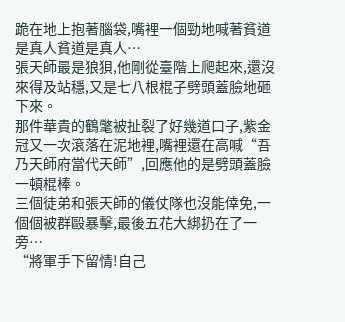跪在地上抱著腦袋,嘴裡一個勁地喊著貧道是真人貧道是真人…
張天師最是狼狽,他剛從臺階上爬起來,還沒來得及站穩,又是七八根棍子劈頭蓋臉地砸下來。
那件華貴的鶴氅被扯裂了好幾道口子,紫金冠又一次滾落在泥地裡,嘴裡還在高喊“吾乃天師府當代天師”,回應他的是劈頭蓋臉一頓棍棒。
三個徒弟和張天師的儀仗隊也沒能倖免,一個個被群毆暴擊,最後五花大綁扔在了一旁…
“將軍手下留情!自己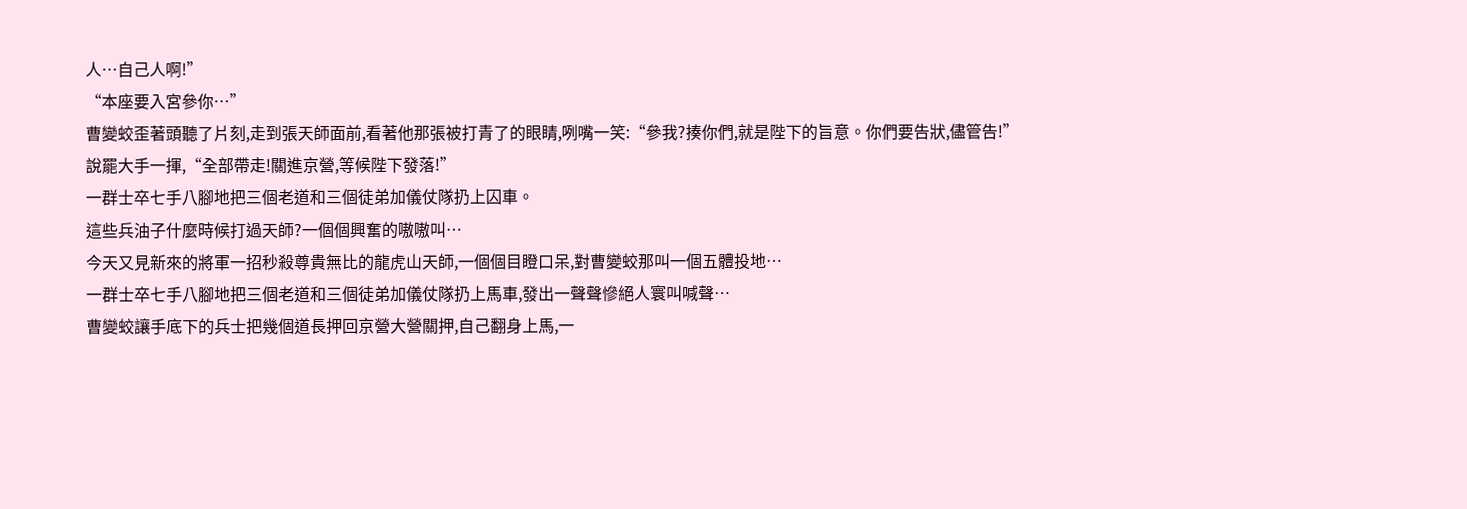人…自己人啊!”
“本座要入宮參你…”
曹變蛟歪著頭聽了片刻,走到張天師面前,看著他那張被打青了的眼睛,咧嘴一笑:“參我?揍你們,就是陛下的旨意。你們要告狀,儘管告!”
說罷大手一揮,“全部帶走!關進京營,等候陛下發落!”
一群士卒七手八腳地把三個老道和三個徒弟加儀仗隊扔上囚車。
這些兵油子什麼時候打過天師?一個個興奮的嗷嗷叫…
今天又見新來的將軍一招秒殺尊貴無比的龍虎山天師,一個個目瞪口呆,對曹變蛟那叫一個五體投地…
一群士卒七手八腳地把三個老道和三個徒弟加儀仗隊扔上馬車,發出一聲聲慘絕人寰叫喊聲…
曹變蛟讓手底下的兵士把幾個道長押回京營大營關押,自己翻身上馬,一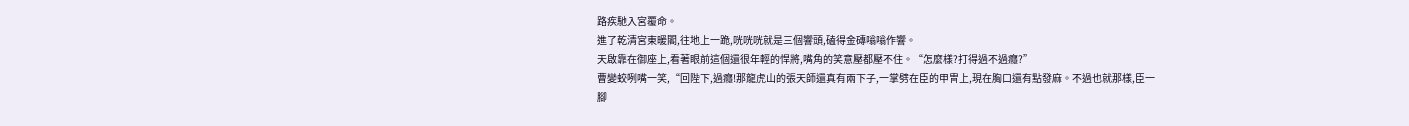路疾馳入宮覆命。
進了乾清宮東暖閣,往地上一跪,咣咣咣就是三個響頭,磕得金磚嗡嗡作響。
天啟靠在御座上,看著眼前這個還很年輕的悍將,嘴角的笑意壓都壓不住。“怎麼樣?打得過不過癮?”
曹變蛟咧嘴一笑,“回陛下,過癮!那龍虎山的張天師還真有兩下子,一掌劈在臣的甲冑上,現在胸口還有點發麻。不過也就那樣,臣一腳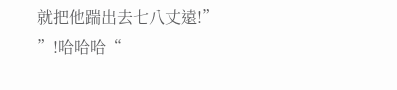就把他踹出去七八丈遠!”
”!哈哈哈“